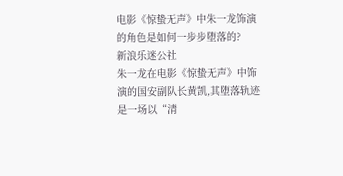电影《惊蛰无声》中朱一龙饰演的角色是如何一步步堕落的?
新浪乐迷公社
朱一龙在电影《惊蛰无声》中饰演的国安副队长黄凯,其堕落轨迹是一场以“清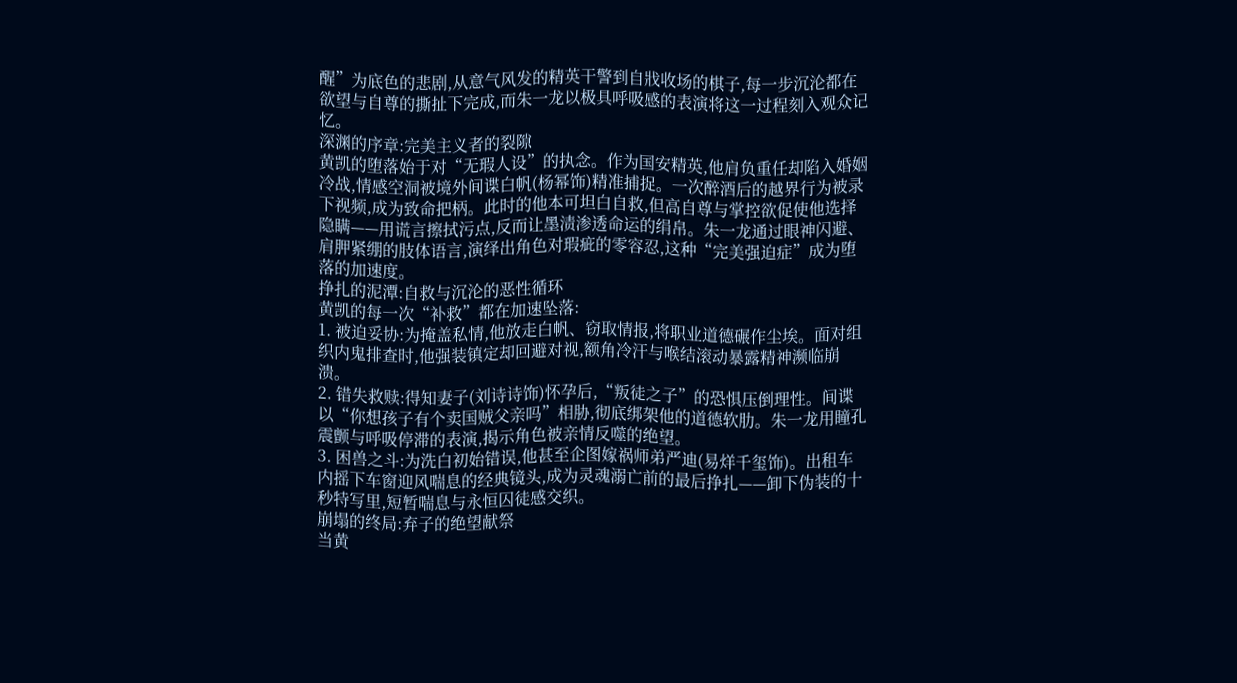醒”为底色的悲剧,从意气风发的精英干警到自戕收场的棋子,每一步沉沦都在欲望与自尊的撕扯下完成,而朱一龙以极具呼吸感的表演将这一过程刻入观众记忆。
深渊的序章:完美主义者的裂隙
黄凯的堕落始于对“无瑕人设”的执念。作为国安精英,他肩负重任却陷入婚姻冷战,情感空洞被境外间谍白帆(杨幂饰)精准捕捉。一次醉酒后的越界行为被录下视频,成为致命把柄。此时的他本可坦白自救,但高自尊与掌控欲促使他选择隐瞒——用谎言擦拭污点,反而让墨渍渗透命运的绢帛。朱一龙通过眼神闪避、肩胛紧绷的肢体语言,演绎出角色对瑕疵的零容忍,这种“完美强迫症”成为堕落的加速度。
挣扎的泥潭:自救与沉沦的恶性循环
黄凯的每一次“补救”都在加速坠落:
1. 被迫妥协:为掩盖私情,他放走白帆、窃取情报,将职业道德碾作尘埃。面对组织内鬼排查时,他强装镇定却回避对视,额角冷汗与喉结滚动暴露精神濒临崩溃。
2. 错失救赎:得知妻子(刘诗诗饰)怀孕后,“叛徒之子”的恐惧压倒理性。间谍以“你想孩子有个卖国贼父亲吗”相胁,彻底绑架他的道德软肋。朱一龙用瞳孔震颤与呼吸停滞的表演,揭示角色被亲情反噬的绝望。
3. 困兽之斗:为洗白初始错误,他甚至企图嫁祸师弟严迪(易烊千玺饰)。出租车内摇下车窗迎风喘息的经典镜头,成为灵魂溺亡前的最后挣扎——卸下伪装的十秒特写里,短暂喘息与永恒囚徒感交织。
崩塌的终局:弃子的绝望献祭
当黄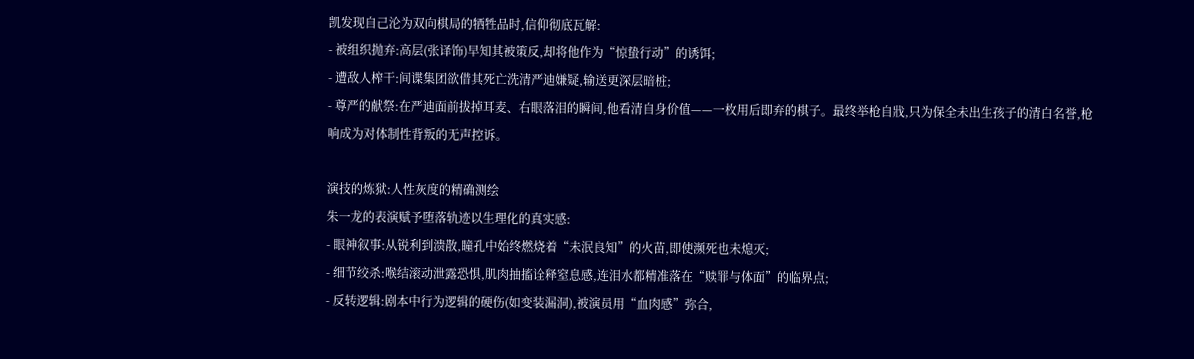凯发现自己沦为双向棋局的牺牲品时,信仰彻底瓦解:
- 被组织抛弃:高层(张译饰)早知其被策反,却将他作为“惊蛰行动”的诱饵;
- 遭敌人榨干:间谍集团欲借其死亡洗清严迪嫌疑,输送更深层暗桩;
- 尊严的献祭:在严迪面前拔掉耳麦、右眼落泪的瞬间,他看清自身价值——一枚用后即弃的棋子。最终举枪自戕,只为保全未出生孩子的清白名誉,枪响成为对体制性背叛的无声控诉。

演技的炼狱:人性灰度的精确测绘
朱一龙的表演赋予堕落轨迹以生理化的真实感:
- 眼神叙事:从锐利到溃散,瞳孔中始终燃烧着“未泯良知”的火苗,即使濒死也未熄灭;
- 细节绞杀:喉结滚动泄露恐惧,肌肉抽搐诠释窒息感,连泪水都精准落在“赎罪与体面”的临界点;
- 反转逻辑:剧本中行为逻辑的硬伤(如变装漏洞),被演员用“血肉感”弥合,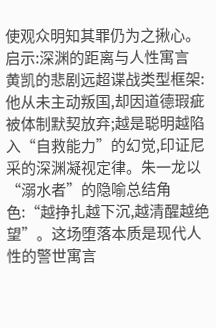使观众明知其罪仍为之揪心。
启示:深渊的距离与人性寓言
黄凯的悲剧远超谍战类型框架:他从未主动叛国,却因道德瑕疵被体制默契放弃;越是聪明越陷入“自救能力”的幻觉,印证尼采的深渊凝视定律。朱一龙以“溺水者”的隐喻总结角色:“越挣扎越下沉,越清醒越绝望”。这场堕落本质是现代人性的警世寓言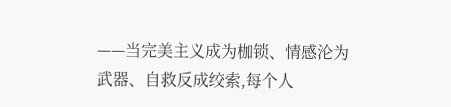——当完美主义成为枷锁、情感沦为武器、自救反成绞索,每个人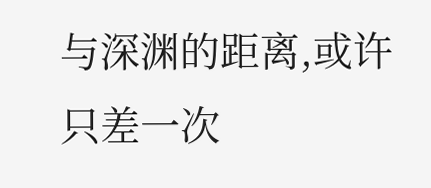与深渊的距离,或许只差一次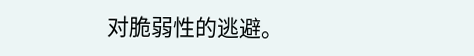对脆弱性的逃避。